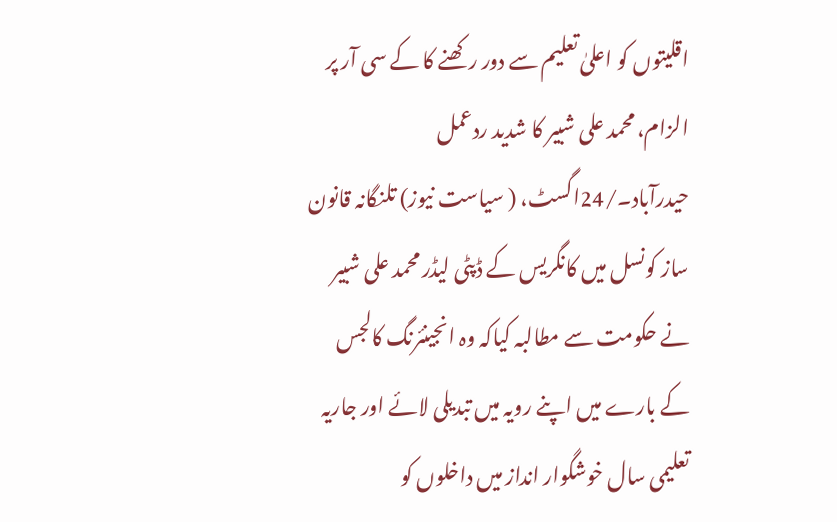اقلیتوں کو اعلیٰ تعلیم سے دور رکھنے کا کے سی آر پر الزام، محمد علی شبیر کا شدید ردعمل
حیدرآباد۔/24اگسٹ، ( سیاست نیوز) تلنگانہ قانون ساز کونسل میں کانگریس کے ڈپٹی لیڈر محمد علی شبیر نے حکومت سے مطالبہ کیاکہ وہ انجینئرنگ کالجس کے بارے میں اپنے رویہ میں تبدیلی لائے اور جاریہ تعلیمی سال خوشگوار انداز میں داخلوں کو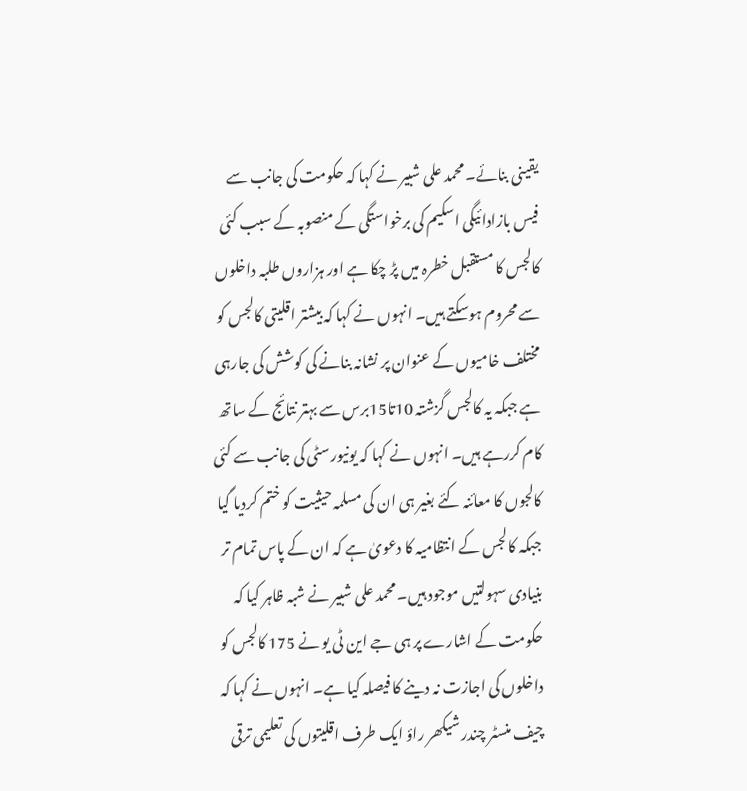یقینی بنائے۔ محمد علی شبیر نے کہا کہ حکومت کی جانب سے فیس بازادائیگی اسکیم کی برخواستگی کے منصوبہ کے سبب کئی کالجس کا مستقبل خطرہ میں پڑ چکا ہے اور ہزاروں طلبہ داخلوں سے محروم ہوسکتے ہیں۔ انہوں نے کہا کہ بیشتر اقلیتی کالجس کو مختلف خامیوں کے عنوان پر نشانہ بنانے کی کوشش کی جارہی ہے جبکہ یہ کالجس گزشتہ 10تا15برس سے بہتر نتائج کے ساتھ کام کررہے ہیں۔ انہوں نے کہا کہ یونیورسٹی کی جانب سے کئی کالجوں کا معائنہ کئے بغیر ہی ان کی مسلمہ حیثیت کو ختم کردیا گیا جبکہ کالجس کے انتظامیہ کا دعویٰ ہے کہ ان کے پاس تمام تر بنیادی سہولتیں موجود ہیں۔ محمد علی شبیر نے شبہ ظاہر کیا کہ حکومت کے اشارے پر ہی جے این ٹی یو نے 175 کالجس کو داخلوں کی اجازت نہ دینے کا فیصلہ کیا ہے۔ انہوں نے کہا کہ چیف منسٹر چندر شیکھر راؤ ایک طرف اقلیتوں کی تعلیمی ترقی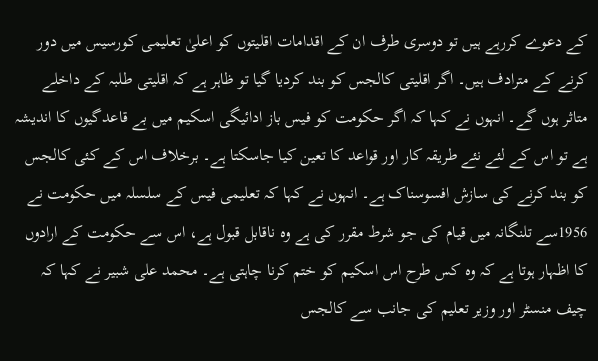کے دعوے کررہے ہیں تو دوسری طرف ان کے اقدامات اقلیتوں کو اعلیٰ تعلیمی کورسیس میں دور کرنے کے مترادف ہیں۔ اگر اقلیتی کالجس کو بند کردیا گیا تو ظاہر ہے کہ اقلیتی طلبہ کے داخلے متاثر ہوں گے۔ انہوں نے کہا کہ اگر حکومت کو فیس باز ادائیگی اسکیم میں بے قاعدگیوں کا اندیشہ ہے تو اس کے لئے نئے طریقہ کار اور قواعد کا تعین کیا جاسکتا ہے۔ برخلاف اس کے کئی کالجس کو بند کرنے کی سازش افسوسناک ہے۔ انہوں نے کہا کہ تعلیمی فیس کے سلسلہ میں حکومت نے 1956سے تلنگانہ میں قیام کی جو شرط مقرر کی ہے وہ ناقابل قبول ہے، اس سے حکومت کے ارادوں کا اظہار ہوتا ہے کہ وہ کس طرح اس اسکیم کو ختم کرنا چاہتی ہے۔ محمد علی شبیر نے کہا کہ چیف منسٹر اور وزیر تعلیم کی جانب سے کالجس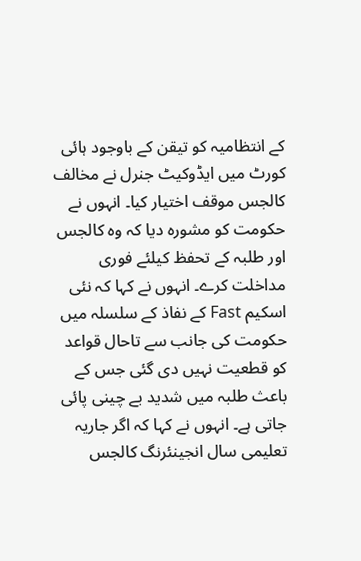کے انتظامیہ کو تیقن کے باوجود ہائی کورٹ میں ایڈوکیٹ جنرل نے مخالف کالجس موقف اختیار کیا۔ انہوں نے حکومت کو مشورہ دیا کہ وہ کالجس اور طلبہ کے تحفظ کیلئے فوری مداخلت کرے۔ انہوں نے کہا کہ نئی اسکیم Fast کے نفاذ کے سلسلہ میں حکومت کی جانب سے تاحال قواعد کو قطعیت نہیں دی گئی جس کے باعث طلبہ میں شدید بے چینی پائی جاتی ہے۔ انہوں نے کہا کہ اگر جاریہ تعلیمی سال انجینئرنگ کالجس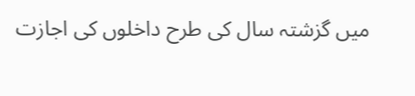میں گزشتہ سال کی طرح داخلوں کی اجازت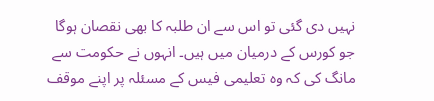نہیں دی گئی تو اس سے ان طلبہ کا بھی نقصان ہوگا جو کورس کے درمیان میں ہیں۔ انہوں نے حکومت سے مانگ کی کہ وہ تعلیمی فیس کے مسئلہ پر اپنے موقف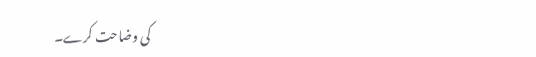کی وضاحت کرے۔